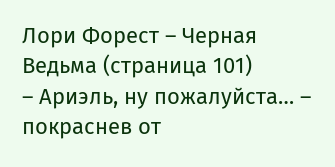Лори Форест – Черная Ведьма (страница 101)
– Ариэль, ну пожалуйста… – покраснев от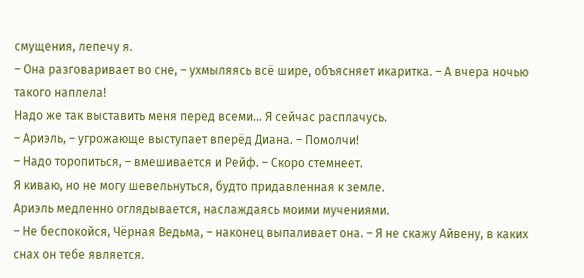смущения, лепечу я.
– Она разговаривает во сне, – ухмыляясь всё шире, объясняет икаритка. – А вчера ночью такого наплела!
Надо же так выставить меня перед всеми… Я сейчас расплачусь.
– Ариэль, – угрожающе выступает вперёд Диана. – Помолчи!
– Надо торопиться, – вмешивается и Рейф. – Скоро стемнеет.
Я киваю, но не могу шевельнуться, будто придавленная к земле.
Ариэль медленно оглядывается, наслаждаясь моими мучениями.
– Не беспокойся, Чёрная Ведьма, – наконец выпаливает она. – Я не скажу Айвену, в каких снах он тебе является.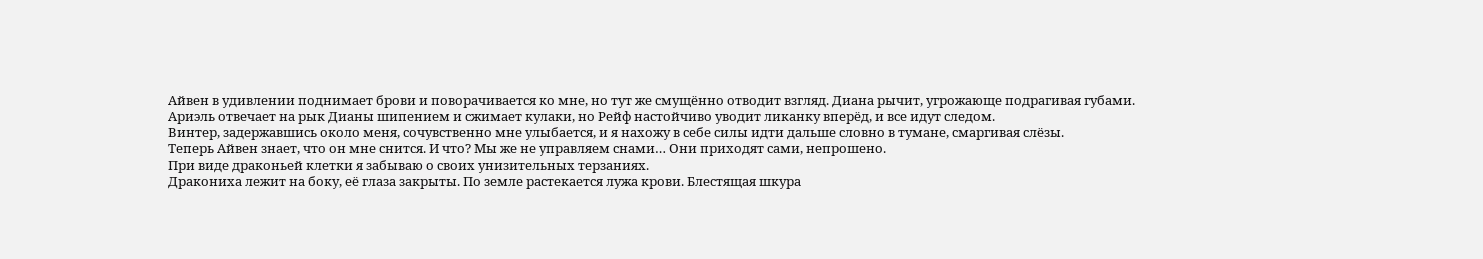Айвен в удивлении поднимает брови и поворачивается ко мне, но тут же смущённо отводит взгляд. Диана рычит, угрожающе подрагивая губами.
Ариэль отвечает на рык Дианы шипением и сжимает кулаки, но Рейф настойчиво уводит ликанку вперёд, и все идут следом.
Винтер, задержавшись около меня, сочувственно мне улыбается, и я нахожу в себе силы идти дальше словно в тумане, смаргивая слёзы.
Теперь Айвен знает, что он мне снится. И что? Мы же не управляем снами… Они приходят сами, непрошено.
При виде драконьей клетки я забываю о своих унизительных терзаниях.
Дракониха лежит на боку, её глаза закрыты. По земле растекается лужа крови. Блестящая шкура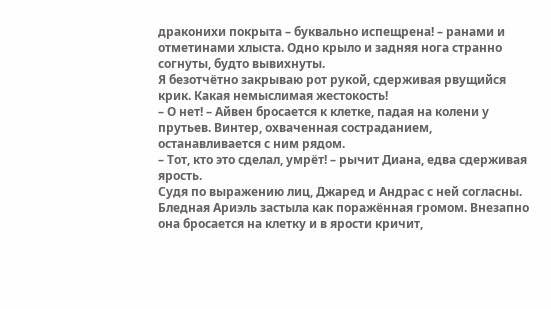драконихи покрыта – буквально испещрена! – ранами и отметинами хлыста. Одно крыло и задняя нога странно согнуты, будто вывихнуты.
Я безотчётно закрываю рот рукой, сдерживая рвущийся крик. Какая немыслимая жестокость!
– О нет! – Айвен бросается к клетке, падая на колени у прутьев. Винтер, охваченная состраданием, останавливается с ним рядом.
– Тот, кто это сделал, умрёт! – рычит Диана, едва сдерживая ярость.
Судя по выражению лиц, Джаред и Андрас с ней согласны.
Бледная Ариэль застыла как поражённая громом. Внезапно она бросается на клетку и в ярости кричит,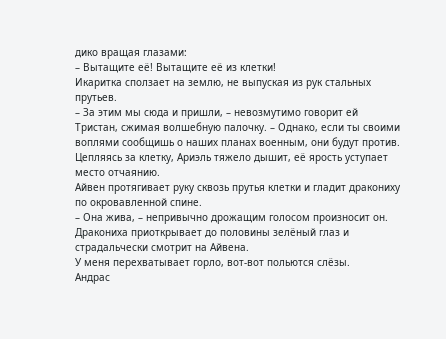дико вращая глазами:
– Вытащите её! Вытащите её из клетки!
Икаритка сползает на землю, не выпуская из рук стальных прутьев.
– За этим мы сюда и пришли, – невозмутимо говорит ей Тристан, сжимая волшебную палочку. – Однако, если ты своими воплями сообщишь о наших планах военным, они будут против.
Цепляясь за клетку, Ариэль тяжело дышит, её ярость уступает место отчаянию.
Айвен протягивает руку сквозь прутья клетки и гладит дракониху по окровавленной спине.
– Она жива, – непривычно дрожащим голосом произносит он.
Дракониха приоткрывает до половины зелёный глаз и страдальчески смотрит на Айвена.
У меня перехватывает горло, вот-вот польются слёзы.
Андрас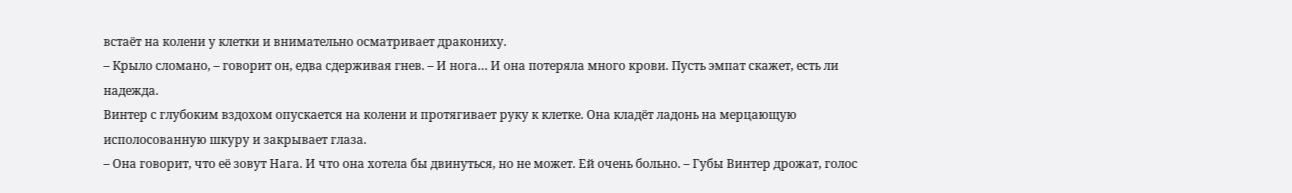встаёт на колени у клетки и внимательно осматривает дракониху.
– Крыло сломано, – говорит он, едва сдерживая гнев. – И нога… И она потеряла много крови. Пусть эмпат скажет, есть ли надежда.
Винтер с глубоким вздохом опускается на колени и протягивает руку к клетке. Она кладёт ладонь на мерцающую исполосованную шкуру и закрывает глаза.
– Она говорит, что её зовут Нага. И что она хотела бы двинуться, но не может. Ей очень больно. – Губы Винтер дрожат, голос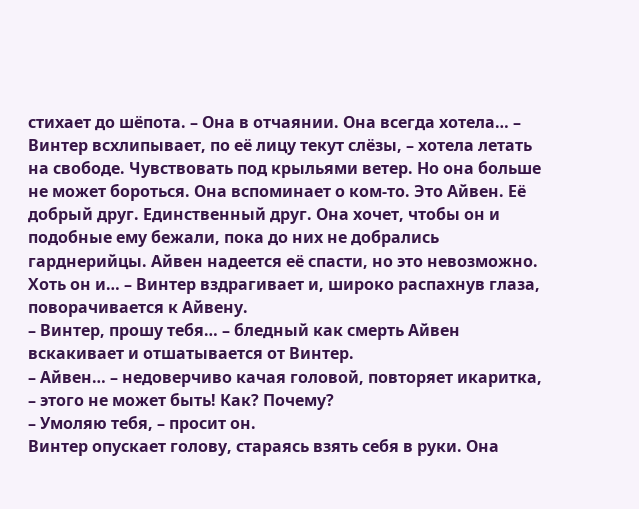стихает до шёпота. – Она в отчаянии. Она всегда хотела… – Винтер всхлипывает, по её лицу текут слёзы, – хотела летать на свободе. Чувствовать под крыльями ветер. Но она больше не может бороться. Она вспоминает о ком-то. Это Айвен. Её добрый друг. Единственный друг. Она хочет, чтобы он и подобные ему бежали, пока до них не добрались гарднерийцы. Айвен надеется её спасти, но это невозможно. Хоть он и… – Винтер вздрагивает и, широко распахнув глаза, поворачивается к Айвену.
– Винтер, прошу тебя… – бледный как смерть Айвен вскакивает и отшатывается от Винтер.
– Айвен… – недоверчиво качая головой, повторяет икаритка, – этого не может быть! Как? Почему?
– Умоляю тебя, – просит он.
Винтер опускает голову, стараясь взять себя в руки. Она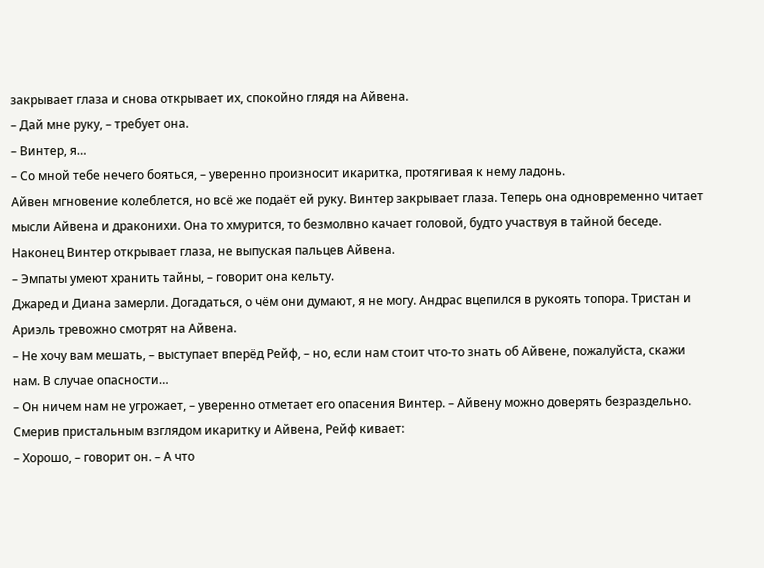закрывает глаза и снова открывает их, спокойно глядя на Айвена.
– Дай мне руку, – требует она.
– Винтер, я…
– Со мной тебе нечего бояться, – уверенно произносит икаритка, протягивая к нему ладонь.
Айвен мгновение колеблется, но всё же подаёт ей руку. Винтер закрывает глаза. Теперь она одновременно читает мысли Айвена и драконихи. Она то хмурится, то безмолвно качает головой, будто участвуя в тайной беседе. Наконец Винтер открывает глаза, не выпуская пальцев Айвена.
– Эмпаты умеют хранить тайны, – говорит она кельту.
Джаред и Диана замерли. Догадаться, о чём они думают, я не могу. Андрас вцепился в рукоять топора. Тристан и Ариэль тревожно смотрят на Айвена.
– Не хочу вам мешать, – выступает вперёд Рейф, – но, если нам стоит что-то знать об Айвене, пожалуйста, скажи нам. В случае опасности…
– Он ничем нам не угрожает, – уверенно отметает его опасения Винтер. – Айвену можно доверять безраздельно.
Смерив пристальным взглядом икаритку и Айвена, Рейф кивает:
– Хорошо, – говорит он. – А что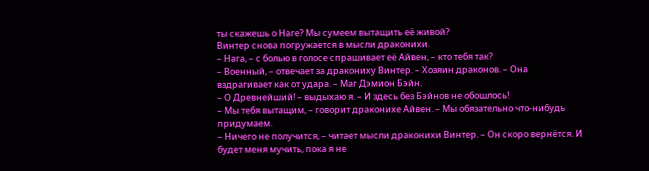ты скажешь о Наге? Мы сумеем вытащить её живой?
Винтер снова погружается в мысли драконихи.
– Нага, – с болью в голосе спрашивает её Айвен, – кто тебя так?
– Военный, – отвечает за дракониху Винтер. – Хозяин драконов. – Она вздрагивает как от удара. – Маг Дэмион Бэйн.
– О Древнейший! – выдыхаю я. – И здесь без Бэйнов не обошлось!
– Мы тебя вытащим, – говорит драконихе Айвен. – Мы обязательно что-нибудь придумаем.
– Ничего не получится, – читает мысли драконихи Винтер. – Он скоро вернётся. И будет меня мучить, пока я не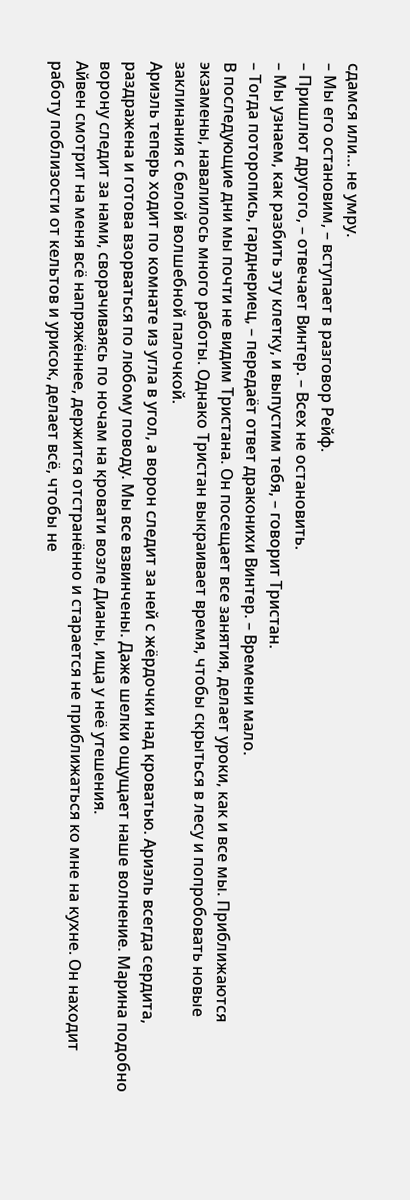сдамся или… не умру.
– Мы его остановим, – вступает в разговор Рейф.
– Пришлют другого, – отвечает Винтер. – Всех не остановить.
– Мы узнаем, как разбить эту клетку, и выпустим тебя, – говорит Тристан.
– Тогда поторопись, гарднериец, – передаёт ответ драконихи Винтер. – Времени мало.
В последующие дни мы почти не видим Тристана. Он посещает все занятия, делает уроки, как и все мы. Приближаются экзамены, навалилось много работы. Однако Тристан выкраивает время, чтобы скрыться в лесу и попробовать новые заклинания с белой волшебной палочкой.
Ариэль теперь ходит по комнате из угла в угол, а ворон следит за ней с жёрдочки над кроватью. Ариэль всегда сердита, раздражена и готова взорваться по любому поводу. Мы все взвинчены. Даже шелки ощущает наше волнение. Марина подобно ворону следит за нами, сворачиваясь по ночам на кровати возле Дианы, ища у неё утешения.
Айвен смотрит на меня всё напряжённее, держится отстранённо и старается не приближаться ко мне на кухне. Он находит работу поблизости от кельтов и урисок, делает всё, чтобы не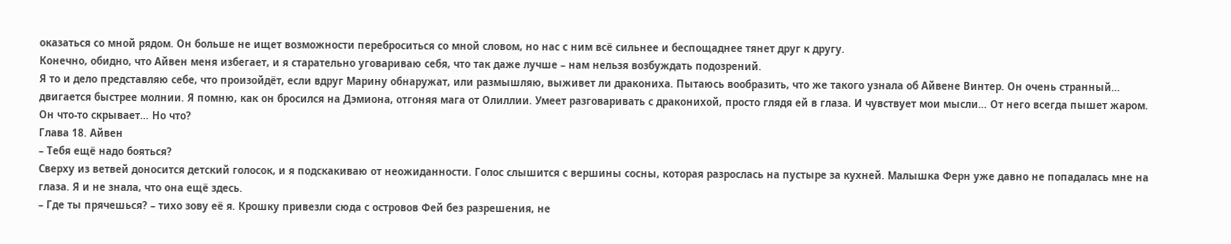оказаться со мной рядом. Он больше не ищет возможности переброситься со мной словом, но нас с ним всё сильнее и беспощаднее тянет друг к другу.
Конечно, обидно, что Айвен меня избегает, и я старательно уговариваю себя, что так даже лучше – нам нельзя возбуждать подозрений.
Я то и дело представляю себе, что произойдёт, если вдруг Марину обнаружат, или размышляю, выживет ли дракониха. Пытаюсь вообразить, что же такого узнала об Айвене Винтер. Он очень странный… двигается быстрее молнии. Я помню, как он бросился на Дэмиона, отгоняя мага от Олиллии. Умеет разговаривать с драконихой, просто глядя ей в глаза. И чувствует мои мысли… От него всегда пышет жаром.
Он что-то скрывает… Но что?
Глава 18. Айвен
– Тебя ещё надо бояться?
Сверху из ветвей доносится детский голосок, и я подскакиваю от неожиданности. Голос слышится с вершины сосны, которая разрослась на пустыре за кухней. Малышка Ферн уже давно не попадалась мне на глаза. Я и не знала, что она ещё здесь.
– Где ты прячешься? – тихо зову её я. Крошку привезли сюда с островов Фей без разрешения, не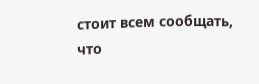стоит всем сообщать, что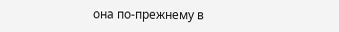она по-прежнему в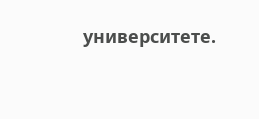университете.